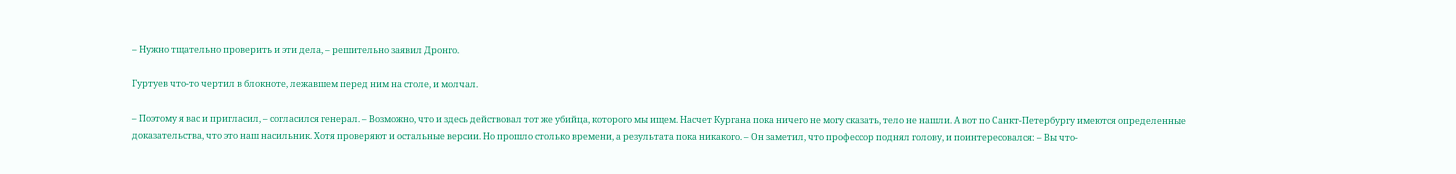– Нужно тщательно проверить и эти дела, – решительно заявил Дронго.

Гуртуев что-то чертил в блокноте, лежавшем перед ним на столе, и молчал.

– Поэтому я вас и пригласил, – согласился генерал. – Возможно, что и здесь действовал тот же убийца, которого мы ищем. Насчет Кургана пока ничего не могу сказать, тело не нашли. А вот по Санкт-Петербургу имеются определенные доказательства, что это наш насильник. Хотя проверяют и остальные версии. Но прошло столько времени, а результата пока никакого. – Он заметил, что профессор поднял голову, и поинтересовался: – Вы что-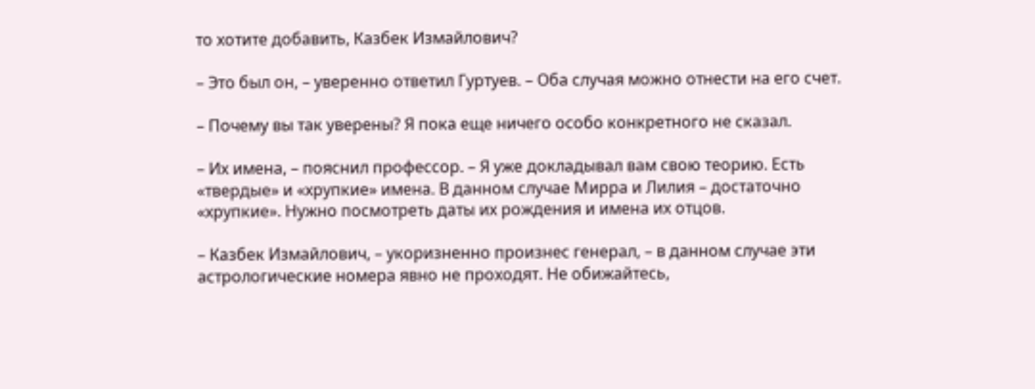то хотите добавить, Казбек Измайлович?

– Это был он, – уверенно ответил Гуртуев. – Оба случая можно отнести на его счет.

– Почему вы так уверены? Я пока еще ничего особо конкретного не сказал.

– Их имена, – пояснил профессор. – Я уже докладывал вам свою теорию. Есть «твердые» и «хрупкие» имена. В данном случае Мирра и Лилия – достаточно «хрупкие». Нужно посмотреть даты их рождения и имена их отцов.

– Казбек Измайлович, – укоризненно произнес генерал, – в данном случае эти астрологические номера явно не проходят. Не обижайтесь,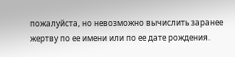пожалуйста, но невозможно вычислить заранее жертву по ее имени или по ее дате рождения.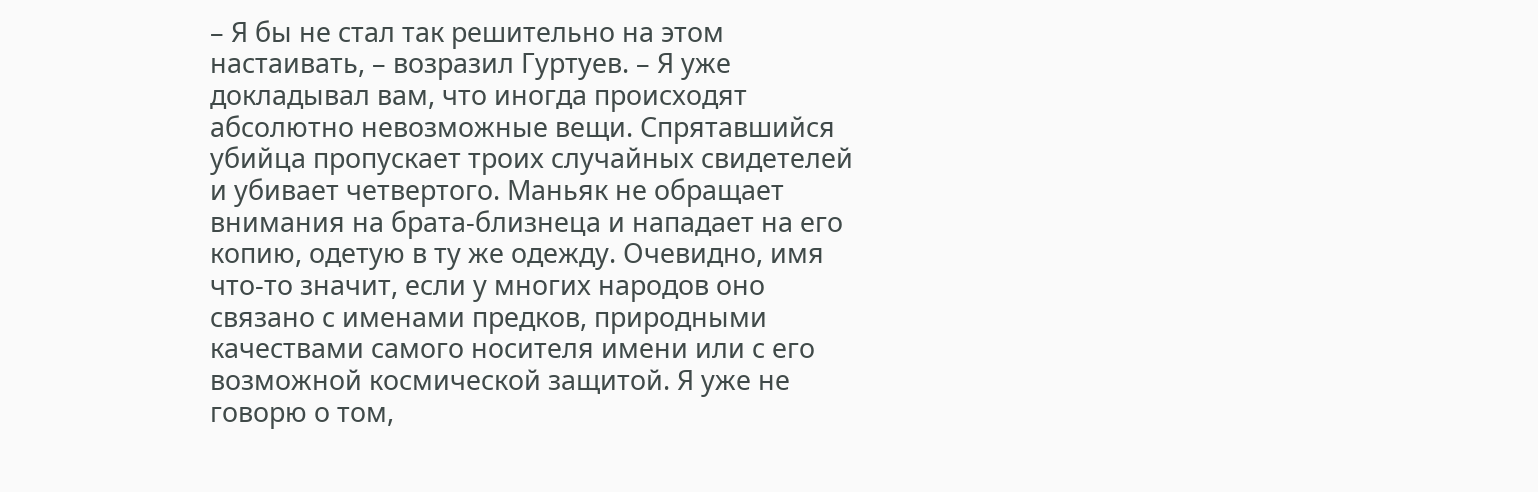– Я бы не стал так решительно на этом настаивать, – возразил Гуртуев. – Я уже докладывал вам, что иногда происходят абсолютно невозможные вещи. Спрятавшийся убийца пропускает троих случайных свидетелей и убивает четвертого. Маньяк не обращает внимания на брата-близнеца и нападает на его копию, одетую в ту же одежду. Очевидно, имя что-то значит, если у многих народов оно связано с именами предков, природными качествами самого носителя имени или с его возможной космической защитой. Я уже не говорю о том,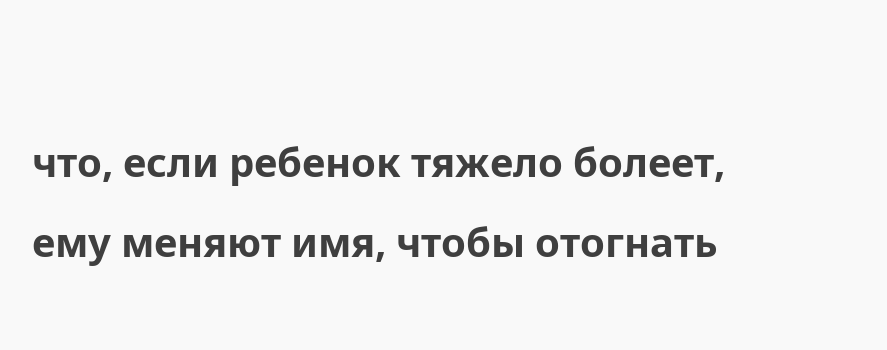что, если ребенок тяжело болеет, ему меняют имя, чтобы отогнать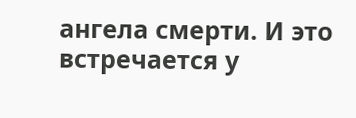ангела смерти. И это встречается у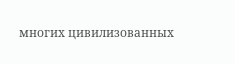многих цивилизованных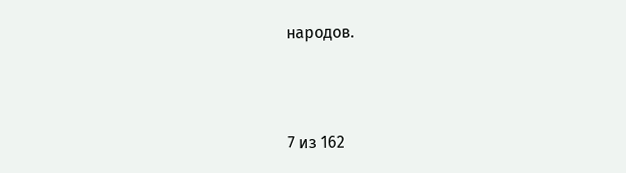народов.



7 из 162